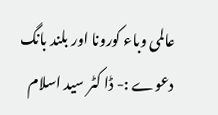عالمی وباء کورونا اور بلند بانگ دعوے :- ڈا کٹر سید اسلام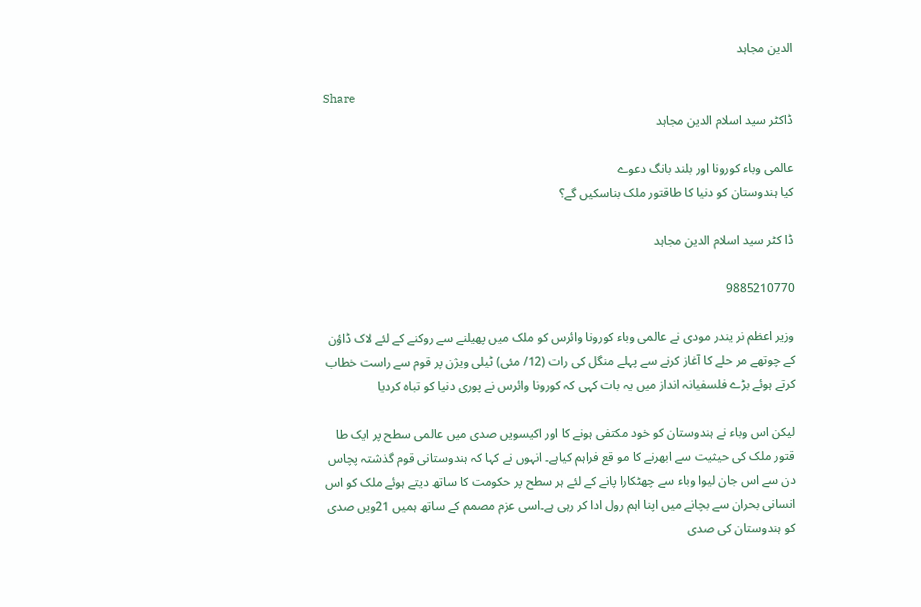الدین مجاہد

Share
ڈاکٹر سید اسلام الدین مجاہد

عالمی وباء کورونا اور بلند بانگ دعوے
کیا ہندوستان کو دنیا کا طاقتور ملک بناسکیں گے؟

ڈا کٹر سید اسلام الدین مجاہد

9885210770

وزیر اعظم نر یندر مودی نے عالمی وباء کورونا وائرس کو ملک میں پھیلنے سے روکنے کے لئے لاک ڈاؤن کے چوتھے مر حلے کا آغاز کرنے سے پہلے منگل کی رات (12/ مئی) ٹیلی ویژن پر قوم سے راست خطاب کرتے ہوئے بڑے فلسفیانہ انداز میں یہ بات کہی کہ کورونا وائرس نے پوری دنیا کو تباہ کردیا

لیکن اس وباء نے ہندوستان کو خود مکتفی ہونے کا اور اکیسویں صدی میں عالمی سطح پر ایک طا قتور ملک کی حیثیت سے ابھرنے کا مو قع فراہم کیاہے۔ انہوں نے کہا کہ ہندوستانی قوم گذشتہ پچاس دن سے اس جان لیوا وباء سے چھٹکارا پانے کے لئے ہر سطح پر حکومت کا ساتھ دیتے ہوئے ملک کو اس انسانی بحران سے بچانے میں اپنا اہم رول ادا کر رہی ہے۔اسی عزم مصمم کے ساتھ ہمیں 21ویں صدی کو ہندوستان کی صدی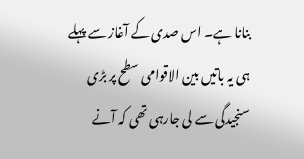بنانا ہے۔ اس صدی کے آغاز سے پہلے ہی یہ باتیں بین الاقوامی سطح پر بڑی سنجیدگی سے لی جارہی تھی کہ آنے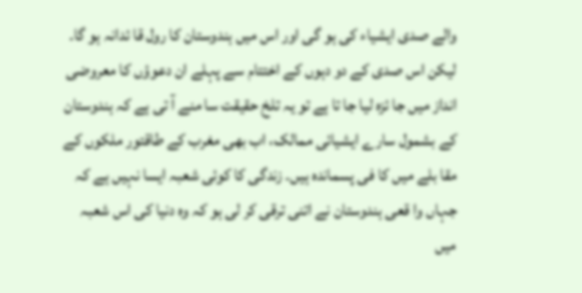والے صدی ایشیاء کی ہو گی اور اس میں ہندوستان کا رول قا ئدانہ ہو گا۔ لیکن اس صدی کے دو دہوں کے اختتام سے پہلے ان دعوؤں کا معروضی انداز میں جا ئزہ لیا جا تا ہے تو یہ تلخ حقیقت سا منے آ تی ہے کہ ہندوستان کے بشمول سارے ایشیائی ممالک، اب بھی مغرب کے طاقتور ملکوں کے مقا بلے میں کا فی پسماندہ ہیں۔ زندگی کا کوئی شعبہ ایسا نہیں ہے کہ جہاں وا قعی ہندوستان نے اتنی ترقی کر لی ہو کہ وہ دنیا کی اس شعبہ میں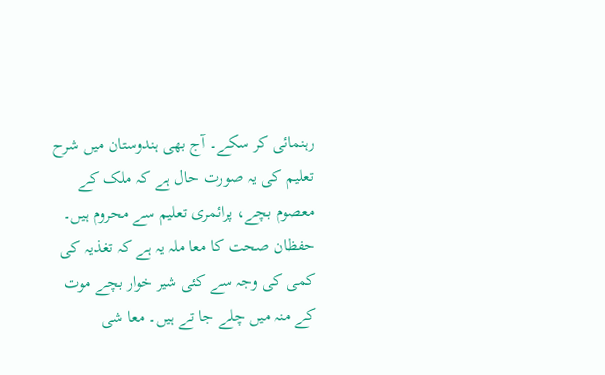رہنمائی کر سکے۔ آج بھی ہندوستان میں شرح تعلیم کی یہ صورت حال ہے کہ ملک کے معصوم بچے، پرائمری تعلیم سے محروم ہیں۔ حفظان صحت کا معا ملہ یہ ہے کہ تغذیہ کی کمی کی وجہ سے کئی شیر خوار بچے موت کے منہ میں چلے جا تے ہیں۔ معا شی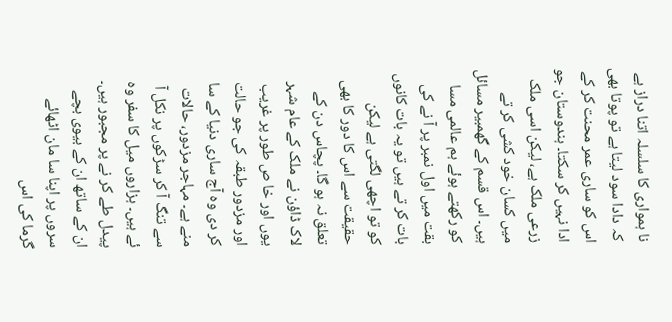نا ہمواری کا سلسلہ اتنا دراز ہے کہ دادا سود لیتا ہے تو پوتا بھی اس کو ساری عمر محنت کر کے ادا نہیں کر سکتا۔ ہندوستان جو زرعی ملک ہے، لیکن اسی ملک میں کسان خود کشی کر تے ہیں۔ اس قسم کے گھمبیر مسائل کو رکھتے ہوئے ہم عالمی مسا بقت میں اول نمبر پر آ نے کی بات کر تے ہیں تو یہ بات کانوں کو تو اچھی لگتی ہے لیکن حقیقت سے اس کا دور کا بھی تعلق نہ ہو گا۔ پچاس دن کے لاک ڈاؤن نے ملک کے عام شہر یوں اور خا ص طور پر غریب اور مزدور طبقہ کی جو حالت کر دی وہ آج ساری دنیا کے سا منے ہے۔ مہاجر مزدور، حالات سے تنگ آ کر سڑکوں پر نکل آ ئے ہیں۔ ہزاروں میل کا سفر وہ پیدل طے کر نے پر مجبور ہیں۔ ان کے ساتھ ان کے بیوی بچے سروں پر اپنا سا مان اٹھائے گرما کی اس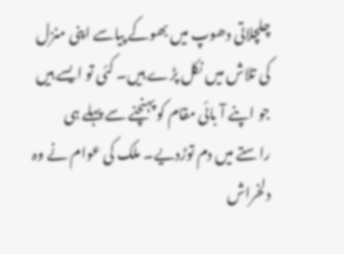چلچلاتی دھوپ میں بھوکے پیاسے اپنی منزل کی تلاش میں نکل پڑے ہیں۔ کئی تو ایسے ہیں جو اپنے آ بائی مقام کو پہنچنے سے پہلے ہی راستے میں دم توڑدیے۔ ملک کی عوام نے وہ دلخراش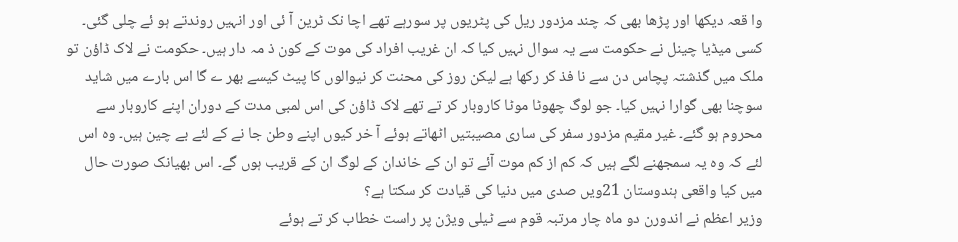وا قعہ دیکھا اور پڑھا بھی کہ چند مزدور ریل کی پٹریوں پر سورہے تھے اچا نک ٹرین آ ئی اور انہیں روندتے ہو ئے چلی گئی۔ کسی میڈیا چینل نے حکومت سے یہ سوال نہیں کیا کہ ان غریب افراد کی موت کے کون ذ مہ دار ہیں۔ حکومت نے لاک ڈاؤن تو ملک میں گذشتہ پچاس دن سے نا فذ کر رکھا ہے لیکن روز کی محنت کر نیوالوں کا پیٹ کیسے بھر ے گا اس بارے میں شاید سوچنا بھی گوارا نہیں کیا۔ جو لوگ چھوٹا موٹا کاروبار کر تے تھے لاک ڈاؤن کی اس لمبی مدت کے دوران اپنے کاروبار سے محروم ہو گئے۔ غیر مقیم مزدور سفر کی ساری مصیبتیں اٹھاتے ہوئے آ خر کیوں اپنے وطن جا نے کے لئے بے چین ہیں۔ وہ اس لئے کہ وہ یہ سمجھنے لگے ہیں کہ کم از کم موت آئے تو ان کے خاندان کے لوگ ان کے قریب ہوں گے۔ اس بھیانک صورت حال میں کیا واقعی ہندوستان 21ویں صدی میں دنیا کی قیادت کر سکتا ہے؟
وزیر اعظم نے اندورن دو ماہ چار مرتبہ قوم سے ٹیلی ویژن پر راست خطاب کر تے ہوئے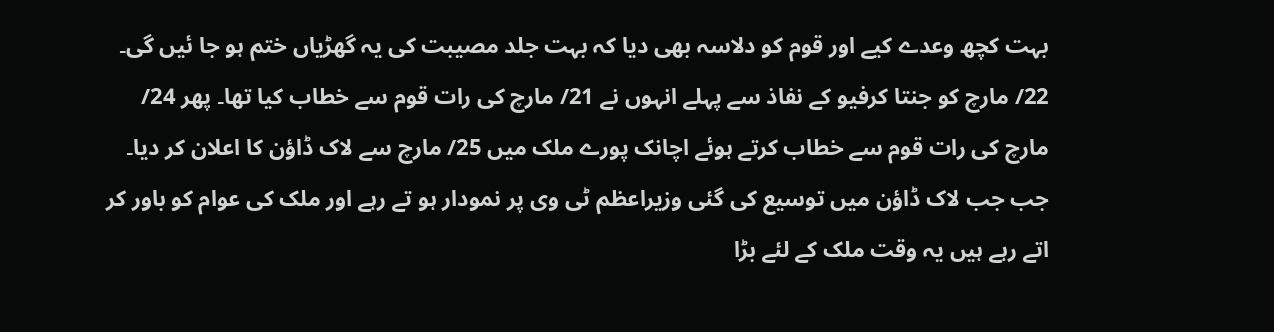بہت کچھ وعدے کیے اور قوم کو دلاسہ بھی دیا کہ بہت جلد مصیبت کی یہ گھڑیاں ختم ہو جا ئیں گی۔ 22/ مارچ کو جنتا کرفیو کے نفاذ سے پہلے انہوں نے 21/ مارچ کی رات قوم سے خطاب کیا تھا۔ پھر 24/ مارچ کی رات قوم سے خطاب کرتے ہوئے اچانک پورے ملک میں 25/ مارچ سے لاک ڈاؤن کا اعلان کر دیا۔ جب جب لاک ڈاؤن میں توسیع کی گئی وزیراعظم ٹی وی پر نمودار ہو تے رہے اور ملک کی عوام کو باور کر اتے رہے ہیں یہ وقت ملک کے لئے بڑا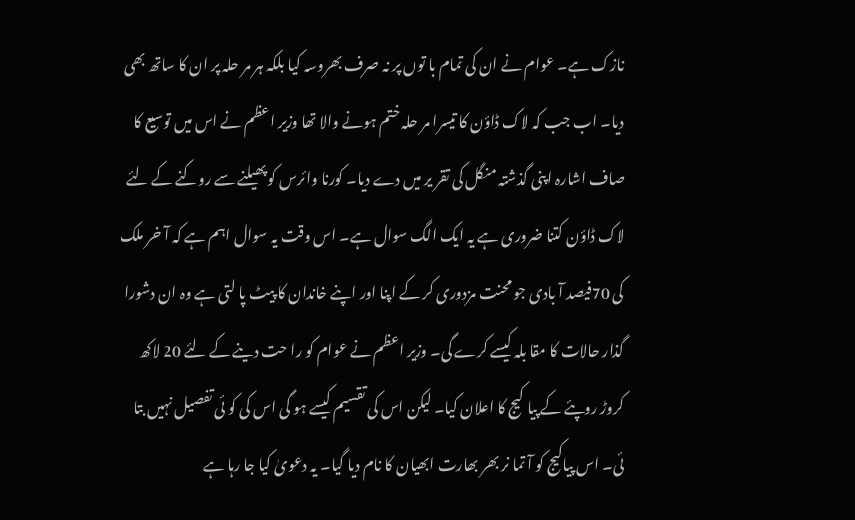نازک ہے۔ عوام نے ان کی تمام با توں پر نہ صرف بھروسہ کیا بلکہ ہر مر حلہ پر ان کا ساتھ بھی دیا۔ اب جب کہ لاک ڈاؤن کا تیسرا مر حلہ ختم ہونے والا تھا وزیر اعظم نے اس میں توسیع کا صاف اشارہ اپنی گذشتہ منگل کی تقر یر میں دے دیا۔ کورنا وائرس کو پھیلنے سے روکنے کے لئے لاک ڈاؤن کتنا ضروری ہے یہ ایک الگ سوال ہے۔ اس وقت یہ سوال اہم ہے کہ آ خر ملک کی 70فیصد آ بادی جو محنت مزدوری کر کے اپنا اور اپنے خاندان کا پیٹ پا لتی ہے وہ ان دشورا گذار حالات کا مقا بلہ کیسے کرے گی۔ وزیر اعظم نے عوام کو را حت دینے کے لئے 20 لاکھ کروڑ روپئے کے پیا کیج کا اعلان کیا۔ لیکن اس کی تقسیم کیسے ہو گی اس کی کو ئی تفصیل نہیں بتا ئی۔ اس پیاکیج کو آ تما نر بھر بھارت ابھیان کا نام دیا گیا۔ یہ دعویٰ کیا جا رہا ہے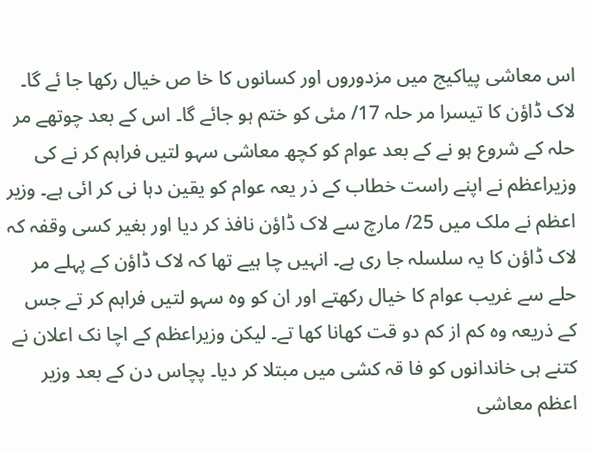اس معاشی پیاکیج میں مزدوروں اور کسانوں کا خا ص خیال رکھا جا ئے گا۔ لاک ڈاؤن کا تیسرا مر حلہ 17/ مئی کو ختم ہو جائے گا۔ اس کے بعد چوتھے مر حلہ کے شروع ہو نے کے بعد عوام کو کچھ معاشی سہو لتیں فراہم کر نے کی وزیراعظم نے اپنے راست خطاب کے ذر یعہ عوام کو یقین دہا نی کر ائی ہے۔ وزیر اعظم نے ملک میں 25/ مارچ سے لاک ڈاؤن نافذ کر دیا اور بغیر کسی وقفہ کہ لاک ڈاؤن کا یہ سلسلہ جا ری ہے۔ انہیں چا ہیے تھا کہ لاک ڈاؤن کے پہلے مر حلے سے غریب عوام کا خیال رکھتے اور ان کو وہ سہو لتیں فراہم کر تے جس کے ذریعہ وہ کم از کم دو قت کھانا کھا تے۔ لیکن وزیراعظم کے اچا نک اعلان نے کتنے ہی خاندانوں کو فا قہ کشی میں مبتلا کر دیا۔ پچاس دن کے بعد وزیر اعظم معاشی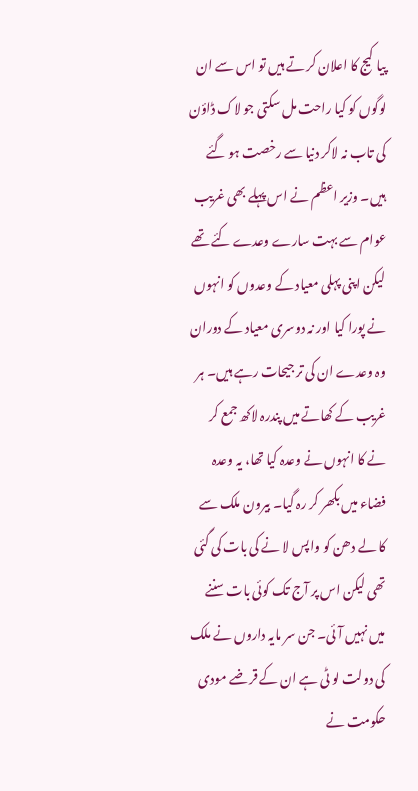پیا کیج کا اعلان کر تے ہیں تو اس سے ان لوگوں کو کیا راحت مل سکتی جو لاک ڈاؤن کی تاب نہ لاکر دنیا سے رخصت ہو گئے ہیں۔ وزیر اعظم نے اس پہلے بھی غریب عوام سے بہت سارے وعدے کئے تھے لیکن اپنی پہلی معیاد کے وعدوں کو انہوں نے پورا کیا اور نہ دوسری معیاد کے دوران وہ وعدے ان کی تر جیحات رہے ہیں۔ ہر غریب کے کھاتے میں پندرہ لاکھ جمع کر نے کا انہوں نے وعدہ کیا تھا، یہ وعدہ فضاء میں بکھر کر رہ گیا۔ بیرون ملک سے کا لے دھن کو واپس لا نے کی بات کی گئی تھی لیکن اس پر آج تک کوئی بات سننے میں نہیں آ ئی۔ جن سر مایہ داروں نے ملک کی دولت لو ٹی ہے ان کے قر ضے مودی حکومت نے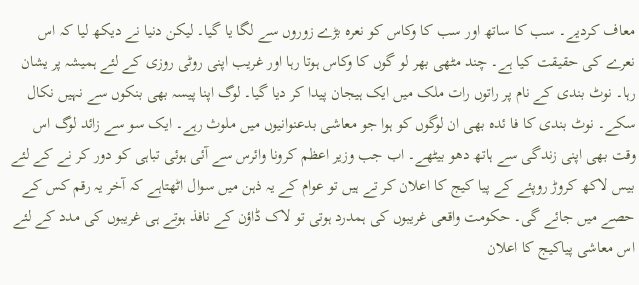معاف کردیے۔ سب کا ساتھ اور سب کا وکاس کو نعرہ بڑے زوروں سے لگا یا گیا۔ لیکن دنیا نے دیکھ لیا کہ اس نعرے کی حقیقت کیا ہے۔ چند مٹھی بھر لو گوں کا وکاس ہوتا رہا اور غریب اپنی روٹی روزی کے لئے ہمیشہ پر یشان رہا۔ نوٹ بندی کے نام پر راتوں رات ملک میں ایک ہیجان پیدا کر دیا گیا۔ لوگ اپنا پیسہ بھی بنکوں سے نہیں نکال سکے۔ نوٹ بندی کا فا ئدہ بھی ان لوگوں کو ہوا جو معاشی بدعنوانیوں میں ملوث رہے۔ ایک سو سے زائد لوگ اس وقت بھی اپنی زندگی سے ہاتھ دھو بیٹھے۔ اب جب وزیر اعظم کرونا وائرس سے آئی ہوئی تباہی کو دور کر نے کے لئے بیس لاکھ کروڑ روپئے کے پیا کیج کا اعلان کر تے ہیں تو عوام کے یہ ذہن میں سوال اٹھتاہے کہ آخر یہ رقم کس کے حصے میں جائے گی۔ حکومت واقعی غریبوں کی ہمدرد ہوتی تو لاک ڈاؤن کے نافذ ہوتے ہی غریبوں کی مدد کے لئے اس معاشی پیاکیج کا اعلان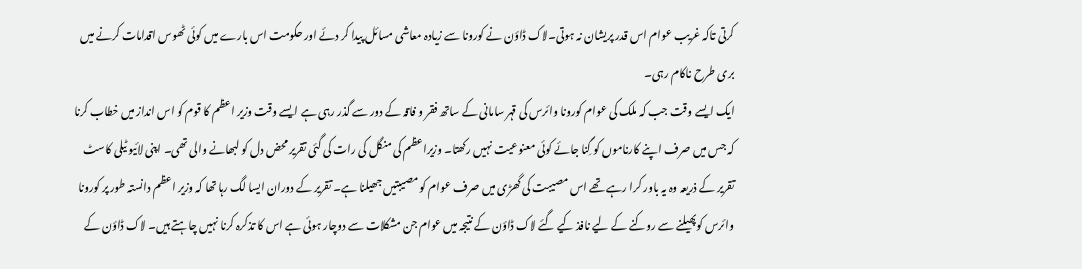کرتی تاکہ غریب عوام اس قدر پریشان نہ ہوتی۔لاک ڈاؤن نے کورونا سے زیادہ معاشی مسائل پیدا کر دئے اور حکومت اس بارے میں کوئی ٹھوس اقدامات کرنے میں بری طرح ناکام رہی۔
ایک ایسے وقت جب کہ ملک کی عوام کورونا وائرس کی قہر سامانی کے ساتھ فقر و فاقہ کے دور سے گذر رہی ہے ایسے وقت وزیر اعظم کا قوم کو اس انداز میں خطاب کرنا کہ جس میں صرف اپنے کارناموں کو گِنا جائے کوئی معنوعیت نہیں رکھتا۔ وزیراعظم کی منگل کی رات کی گئی تقریر محض دل کو لبھانے والی تھی۔ اپنی لائیو ٹیلی کاسٹ تقریر کے ذریعہ وہ یہ باور کرا رہے تھے اس مصیبت کی گھڑی میں صرف عوام کو مصیبتیں جھیلنا ہے۔ تقریر کے دوران ایسا لگ رہا تھا کہ وزیر اعظم دانستہ طور پر کورونا وائرس کوپھیلنے سے روکنے کے لیے نافذ کیے گئے لاک ڈاؤن کے نتیجہ میں عوام جن مشکلات سے دوچار ہوئی ہے اس کا تذکرہ کرنا نہیں چاہتے ہیں۔ لاک ڈاؤن کے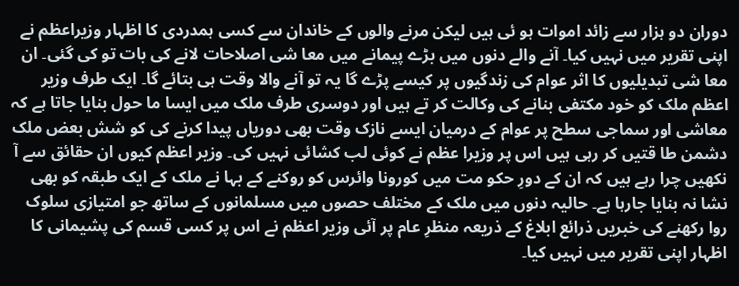دوران دو ہزار سے زائد اموات ہو ئی ہیں لیکن مرنے والوں کے خاندان سے کسی ہمدردی کا اظہار وزیراعظم نے اپنی تقریر میں نہیں کیا۔ آنے والے دنوں میں بڑے پیمانے میں معا شی اصلاحات لانے کی بات تو کی گئی۔ ان معا شی تبدیلیوں کا اثر عوام کی زندگیوں پر کیسے پڑے گا یہ تو آنے والا وقت ہی بتائے گا۔ ایک طرف وزیر اعظم ملک کو خود مکتفی بنانے کی وکالت کر تے ہیں اور دوسری طرف ملک میں ایسا ما حول بنایا جاتا ہے کہ معاشی اور سماجی سطح پر عوام کے درمیان ایسے نازک وقت بھی دوریاں پیدا کرنے کی کو شش بعض ملک دشمن طا قتیں کر رہی ہیں اس پر وزیرا عظم نے کوئی لب کشائی نہیں کی۔ وزیر اعظم کیوں ان حقائق سے آ نکھیں چرا رہے ہیں کہ ان کے دورِ حکو مت میں کورونا وائرس کو روکنے کے بہا نے ملک کے ایک طبقہ کو بھی نشا نہ بنایا جارہا ہے۔ حالیہ دنوں میں ملک کے مختلف حصوں میں مسلمانوں کے ساتھ جو امتیازی سلوک روا رکھنے کی خبریں ذرائع ابلاغ کے ذریعہ منظرِ عام پر آئی وزیر اعظم نے اس پر کسی قسم کی پشیمانی کا اظہار اپنی تقریر میں نہیں کیا۔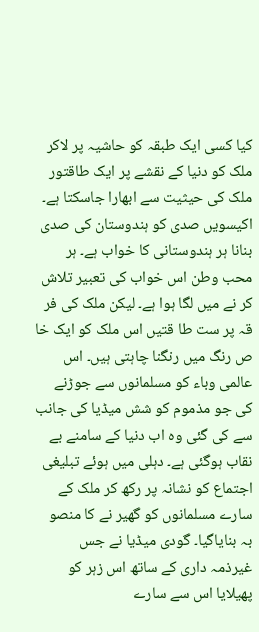کیا کسی ایک طبقہ کو حاشیہ پر لاکر ملک کو دنیا کے نقشے پر ایک طاقتور ملک کی حیثیت سے ابھارا جاسکتا ہے۔ اکیسویں صدی کو ہندوستان کی صدی بنانا ہر ہندوستانی کا خواب ہے۔ ہر محب وطن اس خواب کی تعبیر تلاش کر نے میں لگا ہوا ہے۔ لیکن ملک کی فر قہ پر ست طا قتیں اس ملک کو ایک خا ص رنگ میں رنگنا چاہتی ہیں۔ اس عالمی وباء کو مسلمانوں سے جوڑنے کی جو مذموم کو شش میڈیا کی جانب سے کی گئی وہ اب دنیا کے سامنے بے نقاب ہوگئی ہے۔ دہلی میں ہوئے تبلیغی اجتماع کو نشانہ پر رکھ کر ملک کے سارے مسلمانوں کو گھیر نے کا منصو بہ بنایاگیا۔ گودی میڈیا نے جس غیرذمہ داری کے ساتھ اس زہر کو پھیلایا اس سے سارے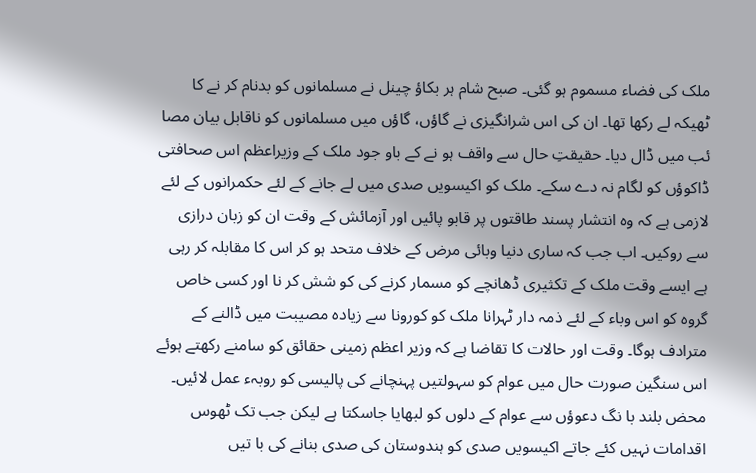ملک کی فضاء مسموم ہو گئی۔ صبح شام ہر بکاؤ چینل نے مسلمانوں کو بدنام کر نے کا ٹھیکہ لے رکھا تھا۔ ان کی اس شرانگیزی نے گاؤں، گاؤں میں مسلمانوں کو ناقابل بیان مصا ئب میں ڈال دیا۔ حقیقتِ حال سے واقف ہو نے کے باو جود ملک کے وزیراعظم اس صحافتی ڈاکوؤں کو لگام نہ دے سکے۔ ملک کو اکیسویں صدی میں لے جانے کے لئے حکمرانوں کے لئے لازمی ہے کہ وہ انتشار پسند طاقتوں پر قابو پائیں اور آزمائش کے وقت ان کو زبان درازی سے روکیں۔ اب جب کہ ساری دنیا وبائی مرض کے خلاف متحد ہو کر اس کا مقابلہ کر رہی ہے ایسے وقت ملک کے تکثیری ڈھانچے کو مسمار کرنے کی کو شش کر نا اور کسی خاص گروہ کو اس وباء کے لئے ذمہ دار ٹہرانا ملک کو کورونا سے زیادہ مصیبت میں ڈالنے کے مترادف ہوگا۔ وقت اور حالات کا تقاضا ہے کہ وزیر اعظم زمینی حقائق کو سامنے رکھتے ہوئے اس سنگین صورت حال میں عوام کو سہولتیں پہنچانے کی پالیسی کو روبہء عمل لائیں۔ محض بلند با نگ دعوؤں سے عوام کے دلوں کو لبھایا جاسکتا ہے لیکن جب تک ٹھوس اقدامات نہیں کئے جاتے اکیسویں صدی کو ہندوستان کی صدی بنانے کی با تیں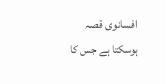افسانوی قصہ ہوسکتا ہے جس کا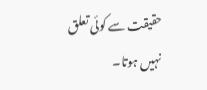حقیقت سے کوئی تعلق نہیں ہوتا۔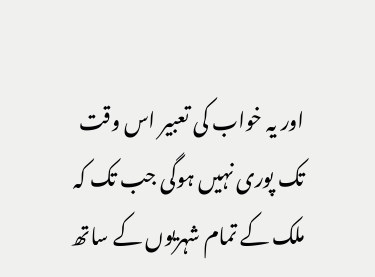اور یہ خواب کی تعبیر اس وقت تک پوری نہیں ہوگی جب تک کہ ملک کے تمام شہریوں کے ساتھ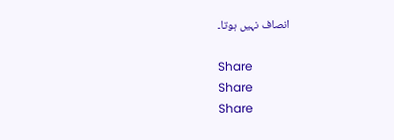انصاف نہیں ہوتا۔

Share
Share
Share